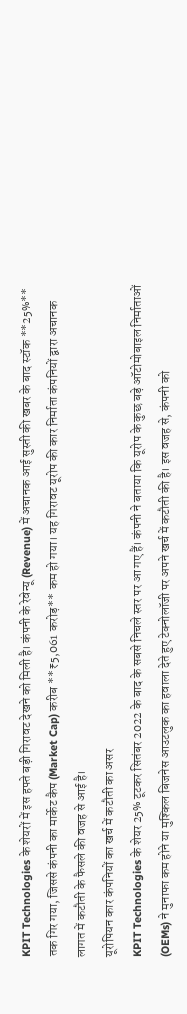KPIT Technologies के शेयरों में इस हफ्ते बड़ी गिरावट देखने को मिली है। कंपनी के रेवेन्यू (Revenue) में अचानक आई सुस्ती की खबर के बाद स्टॉक **25%** तक गिर गया, जिससे कंपनी का मार्केट कैप (Market Cap) करीब **₹5,061 करोड़** कम हो गया। यह गिरावट यूरोप की कार निर्माता कंपनियों द्वारा अचानक लागत में कटौती के फैसले की वजह से आई है।
यूरोपियन कार कंपनियों का खर्च में कटौती का असर
KPIT Technologies के शेयर 25% टूटकर सितंबर 2022 के बाद के सबसे निचले स्तर पर आ गए हैं। कंपनी ने बताया कि यूरोप के कुछ बड़े ऑटोमोबाइल निर्माताओं (OEMs) ने मुनाफा कम होने या मुश्किल बिजनेस आउटलुक का हवाला देते हुए टेक्नोलॉजी पर अपने खर्च में कटौती की है। इस वजह से, कंपनी को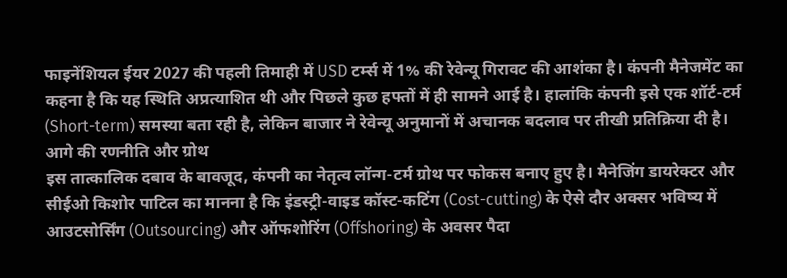फाइनेंशियल ईयर 2027 की पहली तिमाही में USD टर्म्स में 1% की रेवेन्यू गिरावट की आशंका है। कंपनी मैनेजमेंट का कहना है कि यह स्थिति अप्रत्याशित थी और पिछले कुछ हफ्तों में ही सामने आई है। हालांकि कंपनी इसे एक शॉर्ट-टर्म (Short-term) समस्या बता रही है, लेकिन बाजार ने रेवेन्यू अनुमानों में अचानक बदलाव पर तीखी प्रतिक्रिया दी है।
आगे की रणनीति और ग्रोथ
इस तात्कालिक दबाव के बावजूद, कंपनी का नेतृत्व लॉन्ग-टर्म ग्रोथ पर फोकस बनाए हुए है। मैनेजिंग डायरेक्टर और सीईओ किशोर पाटिल का मानना है कि इंडस्ट्री-वाइड कॉस्ट-कटिंग (Cost-cutting) के ऐसे दौर अक्सर भविष्य में आउटसोर्सिंग (Outsourcing) और ऑफशोरिंग (Offshoring) के अवसर पैदा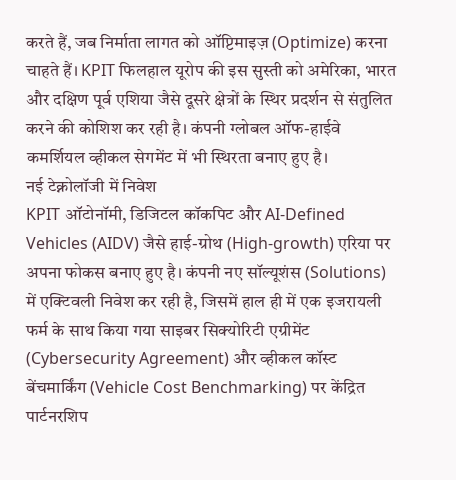करते हैं, जब निर्माता लागत को ऑप्टिमाइज़ (Optimize) करना चाहते हैं। KPIT फिलहाल यूरोप की इस सुस्ती को अमेरिका, भारत और दक्षिण पूर्व एशिया जैसे दूसरे क्षेत्रों के स्थिर प्रदर्शन से संतुलित करने की कोशिश कर रही है। कंपनी ग्लोबल ऑफ-हाईवे कमर्शियल व्हीकल सेगमेंट में भी स्थिरता बनाए हुए है।
नई टेक्नोलॉजी में निवेश
KPIT ऑटोनॉमी, डिजिटल कॉकपिट और AI-Defined Vehicles (AIDV) जैसे हाई-ग्रोथ (High-growth) एरिया पर अपना फोकस बनाए हुए है। कंपनी नए सॉल्यूशंस (Solutions) में एक्टिवली निवेश कर रही है, जिसमें हाल ही में एक इजरायली फर्म के साथ किया गया साइबर सिक्योरिटी एग्रीमेंट (Cybersecurity Agreement) और व्हीकल कॉस्ट बेंचमार्किंग (Vehicle Cost Benchmarking) पर केंद्रित पार्टनरशिप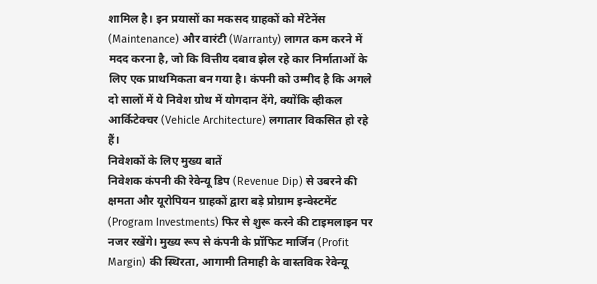शामिल है। इन प्रयासों का मकसद ग्राहकों को मेंटेनेंस (Maintenance) और वारंटी (Warranty) लागत कम करने में मदद करना है, जो कि वित्तीय दबाव झेल रहे कार निर्माताओं के लिए एक प्राथमिकता बन गया है। कंपनी को उम्मीद है कि अगले दो सालों में ये निवेश ग्रोथ में योगदान देंगे, क्योंकि व्हीकल आर्किटेक्चर (Vehicle Architecture) लगातार विकसित हो रहे हैं।
निवेशकों के लिए मुख्य बातें
निवेशक कंपनी की रेवेन्यू डिप (Revenue Dip) से उबरने की क्षमता और यूरोपियन ग्राहकों द्वारा बड़े प्रोग्राम इन्वेस्टमेंट (Program Investments) फिर से शुरू करने की टाइमलाइन पर नजर रखेंगे। मुख्य रूप से कंपनी के प्रॉफिट मार्जिन (Profit Margin) की स्थिरता, आगामी तिमाही के वास्तविक रेवेन्यू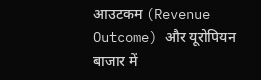आउटकम (Revenue Outcome) और यूरोपियन बाजार में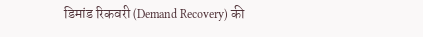डिमांड रिकवरी (Demand Recovery) की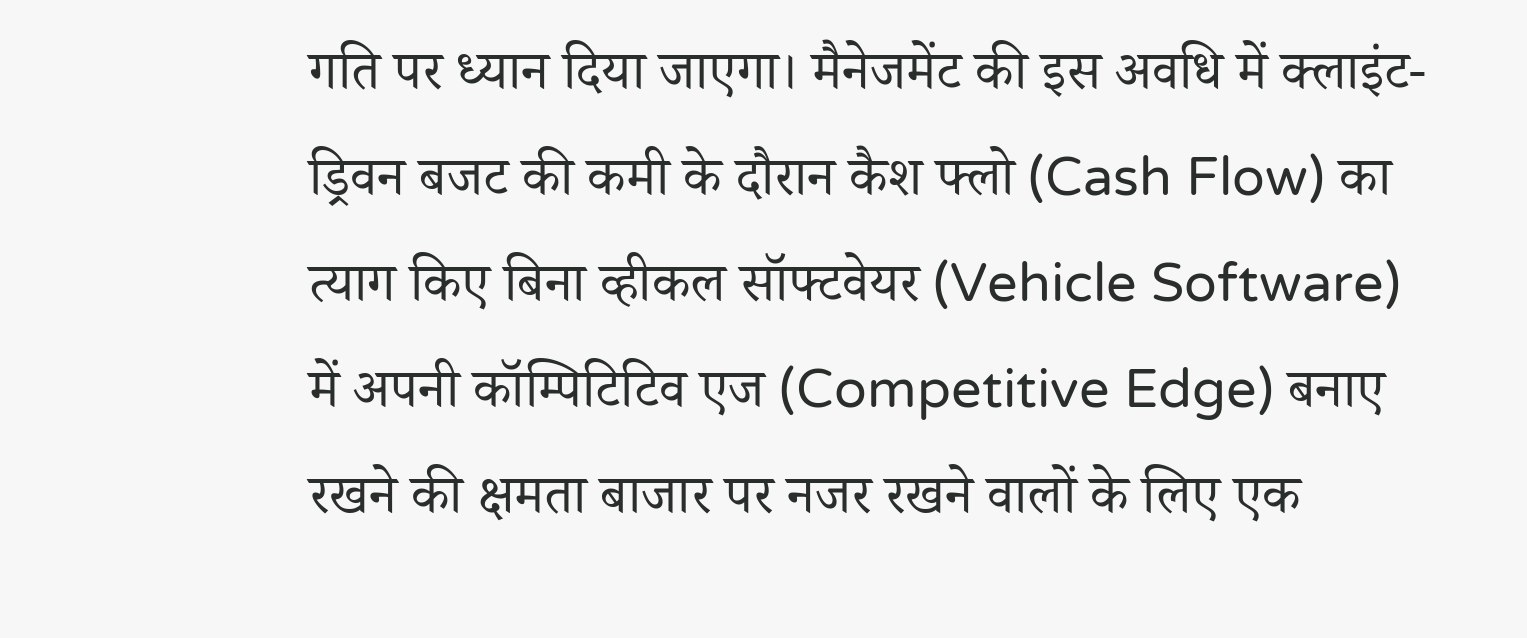गति पर ध्यान दिया जाएगा। मैनेजमेंट की इस अवधि में क्लाइंट-ड्रिवन बजट की कमी के दौरान कैश फ्लो (Cash Flow) का त्याग किए बिना व्हीकल सॉफ्टवेयर (Vehicle Software) में अपनी कॉम्पिटिटिव एज (Competitive Edge) बनाए रखने की क्षमता बाजार पर नजर रखने वालों के लिए एक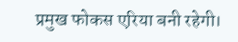प्रमुख फोकस एरिया बनी रहेगी।